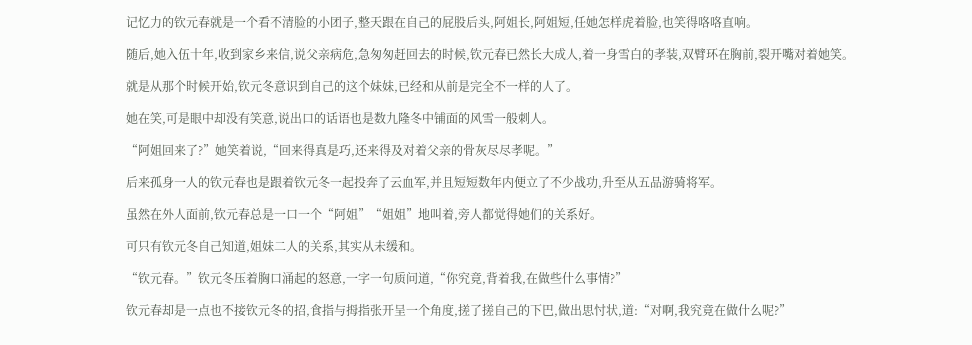记忆力的钦元春就是一个看不清脸的小团子,整天跟在自己的屁股后头,阿姐长,阿姐短,任她怎样虎着脸,也笑得咯咯直响。

随后,她入伍十年,收到家乡来信,说父亲病危,急匆匆赶回去的时候,钦元春已然长大成人,着一身雪白的孝装,双臂环在胸前,裂开嘴对着她笑。

就是从那个时候开始,钦元冬意识到自己的这个妹妹,已经和从前是完全不一样的人了。

她在笑,可是眼中却没有笑意,说出口的话语也是数九隆冬中铺面的风雪一般刺人。

“阿姐回来了?”她笑着说,“回来得真是巧,还来得及对着父亲的骨灰尽尽孝呢。”

后来孤身一人的钦元春也是跟着钦元冬一起投奔了云血军,并且短短数年内便立了不少战功,升至从五品游骑将军。

虽然在外人面前,钦元春总是一口一个“阿姐”“姐姐”地叫着,旁人都觉得她们的关系好。

可只有钦元冬自己知道,姐妹二人的关系,其实从未缓和。

“钦元春。”钦元冬压着胸口涌起的怒意,一字一句质问道,“你究竟,背着我,在做些什么事情?”

钦元春却是一点也不接钦元冬的招,食指与拇指张开呈一个角度,搓了搓自己的下巴,做出思忖状,道:“对啊,我究竟在做什么呢?”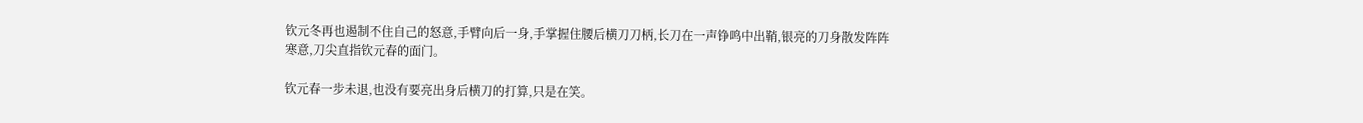钦元冬再也遏制不住自己的怒意,手臂向后一身,手掌握住腰后横刀刀柄,长刀在一声铮鸣中出鞘,银亮的刀身散发阵阵寒意,刀尖直指钦元春的面门。

钦元春一步未退,也没有要亮出身后横刀的打算,只是在笑。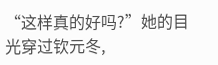“这样真的好吗?”她的目光穿过钦元冬,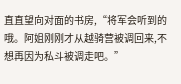直直望向对面的书房,“将军会听到的哦。阿姐刚刚才从越骑营被调回来,不想再因为私斗被调走吧。”